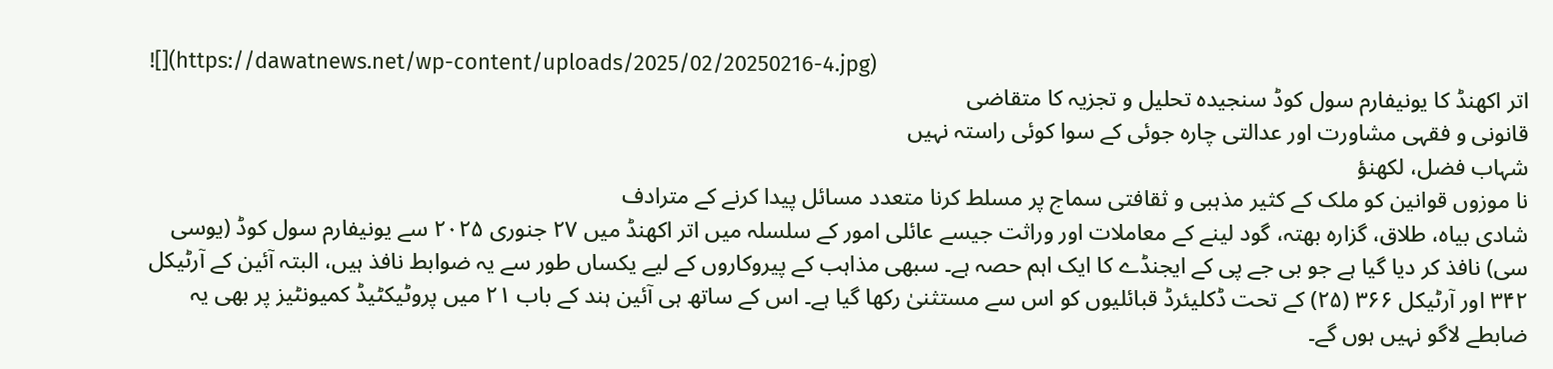![](https://dawatnews.net/wp-content/uploads/2025/02/20250216-4.jpg)
اتر اکھنڈ کا یونیفارم سول کوڈ سنجیدہ تحلیل و تجزیہ کا متقاضی
قانونی و فقہی مشاورت اور عدالتی چارہ جوئی کے سوا کوئی راستہ نہیں
شہاب فضل، لکھنؤ
نا موزوں قوانین کو ملک کے کثیر مذہبی و ثقافتی سماج پر مسلط کرنا متعدد مسائل پیدا کرنے کے مترادف
شادی بیاہ، طلاق، گزارہ بھتہ، گود لینے کے معاملات اور وراثت جیسے عائلی امور کے سلسلہ میں اتر اکھنڈ میں ۲۷ جنوری ۲۰۲۵ سے یونیفارم سول کوڈ (یوسی سی) نافذ کر دیا گیا ہے جو بی جے پی کے ایجنڈے کا ایک اہم حصہ ہے۔ سبھی مذاہب کے پیروکاروں کے لیے یکساں طور سے یہ ضوابط نافذ ہیں، البتہ آئین کے آرٹیکل ۳۴۲ اور آرٹیکل ۳۶۶ (۲۵) کے تحت ڈکلیئرڈ قبائلیوں کو اس سے مستثنیٰ رکھا گیا ہے۔ اس کے ساتھ ہی آئین ہند کے باب ۲۱ میں پروٹیکٹیڈ کمیونٹیز پر بھی یہ ضابطے لاگو نہیں ہوں گے۔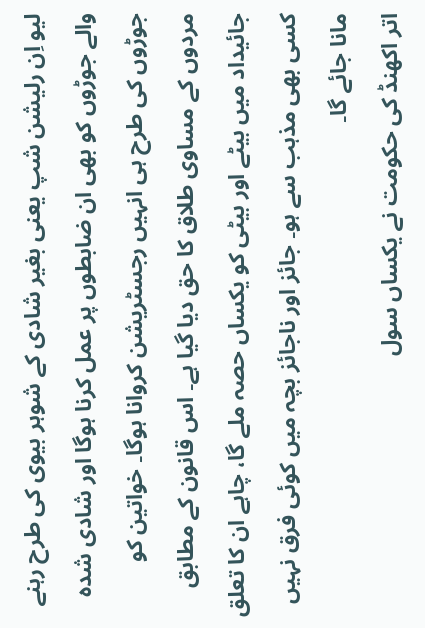لیو اِن رلیشن شپ یعنی بغیر شادی کے شوہر بیوی کی طرح رہنے والے جوڑوں کو بھی ان ضابطوں پر عمل کرنا ہوگا اور شادی شدہ جوڑوں کی طرح ہی انہیں رجسٹریشن کروانا ہوگا۔ خواتین کو مردوں کے مساوی طلاق کا حق دیا گیا ہے۔ اس قانون کے مطابق جائیداد میں بیٹے اور بیٹی کو یکساں حصہ ملے گا، چاہے ان کا تعلق کسی بھی مذہب سے ہو۔ جائز اور ناجائز بچہ میں کوئی فرق نہیں مانا جائے گا۔
اتر اکھنڈ کی حکومت نے یکساں سول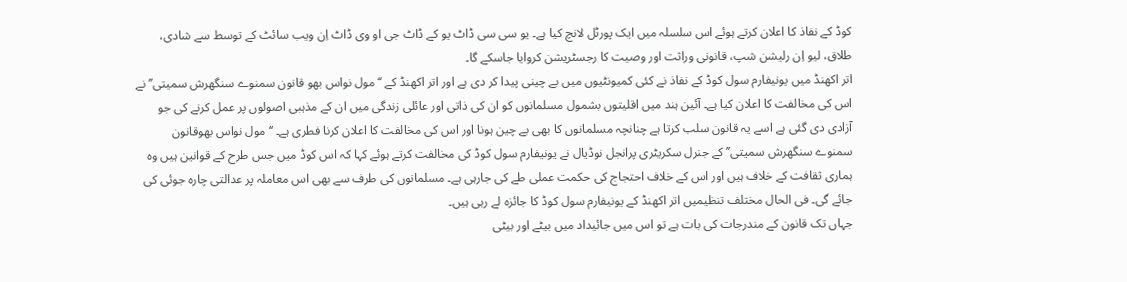کوڈ کے نفاذ کا اعلان کرتے ہوئے اس سلسلہ میں ایک پورٹل لانچ کیا ہے۔ یو سی سی ڈاٹ یو کے ڈاٹ جی او وی ڈاٹ اِن ویب سائٹ کے توسط سے شادی، طلاق، لیو اِن رلیشن شپ، قانونی وراثت اور وصیت کا رجسٹریشن کروایا جاسکے گا۔
اتر اکھنڈ میں یونیفارم سول کوڈ کے نفاذ نے کئی کمیونٹیوں میں بے چینی پیدا کر دی ہے اور اتر اکھنڈ کے ‘‘مول نواس بھو قانون سمنوے سنگھرش سمیتی’’ نے اس کی مخالفت کا اعلان کیا ہے۔ آئین ہند میں اقلیتوں بشمول مسلمانوں کو ان کی ذاتی اور عائلی زندگی میں ان کے مذہبی اصولوں پر عمل کرنے کی جو آزادی دی گئی ہے اسے یہ قانون سلب کرتا ہے چنانچہ مسلمانوں کا بھی بے چین ہونا اور اس کی مخالفت کا اعلان کرنا فطری ہے۔ ‘‘مول نواس بھوقانون سمنوے سنگھرش سمیتی’’ کے جنرل سکریٹری پرانجل نوڈیال نے یونیفارم سول کوڈ کی مخالفت کرتے ہوئے کہا کہ اس کوڈ میں جس طرح کے قوانین ہیں وہ ہماری ثقافت کے خلاف ہیں اور اس کے خلاف احتجاج کی حکمت عملی طے کی جارہی ہے۔ مسلمانوں کی طرف سے بھی اس معاملہ پر عدالتی چارہ جوئی کی جائے گی۔ فی الحال مختلف تنظیمیں اتر اکھنڈ کے یونیفارم سول کوڈ کا جائزہ لے رہی ہیں۔
جہاں تک قانون کے مندرجات کی بات ہے تو اس میں جائیداد میں بیٹے اور بیٹی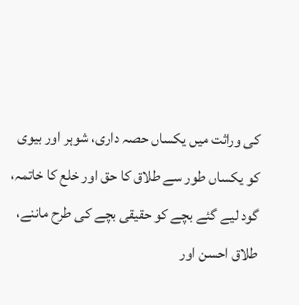کی وراثت میں یکساں حصہ داری، شوہر اور بیوی کو یکساں طور سے طلاق کا حق اور خلع کا خاتمہ، گود لیے گئے بچے کو حقیقی بچے کی طرح ماننے، طلاق احسن اور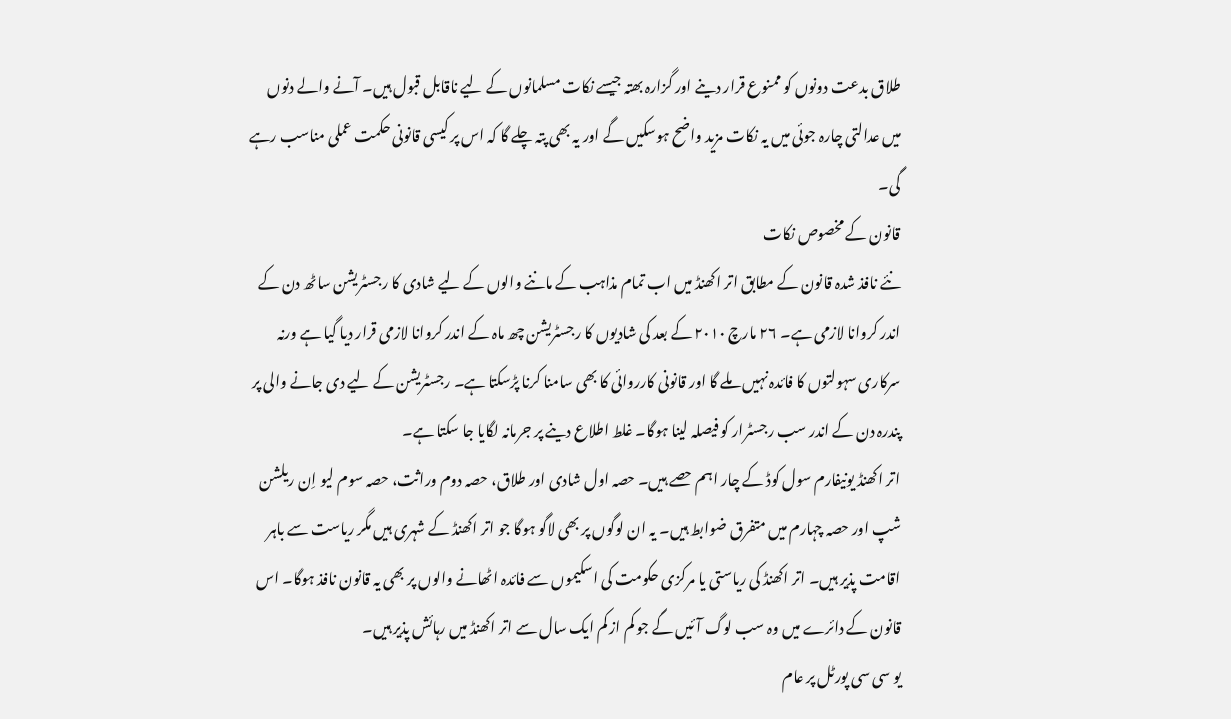طلاق بدعت دونوں کو ممنوع قرار دینے اور گزارہ بھتہ جیسے نکات مسلمانوں کے لیے ناقابل قبول ہیں۔ آنے والے دنوں میں عدالتی چارہ جوئی میں یہ نکات مزید واضح ہوسکیں گے اور یہ بھی پتہ چلے گا کہ اس پر کیسی قانونی حکمت عملی مناسب رہے گی۔
قانون کے مخصوص نکات
نئے نافذ شدہ قانون کے مطابق اتر اکھنڈ میں اب تمام مذاہب کے ماننے والوں کے لیے شادی کا رجسٹریشن ساٹھ دن کے اندر کروانا لازمی ہے۔ ۲۶ مارچ ۲۰۱۰ کے بعد کی شادیوں کا رجسٹریشن چھ ماہ کے اندر کروانا لازمی قرار دیا گیا ہے ورنہ سرکاری سہولتوں کا فائدہ نہیں ملے گا اور قانونی کارروائی کا بھی سامنا کرنا پڑسکتا ہے۔ رجسٹریشن کے لیے دی جانے والی پر پندرہ دن کے اندر سب رجسٹرار کو فیصلہ لینا ہوگا۔ غلط اطلاع دینے پر جرمانہ لگایا جا سکتا ہے۔
اتر اکھنڈ یونیفارم سول کوڈ کے چار اہم حصے ہیں۔ حصہ اول شادی اور طلاق، حصہ دوم وراثت، حصہ سوم لیو اِن ریلشن شپ اور حصہ چہارم میں متفرق ضوابط ہیں۔ یہ ان لوگوں پر بھی لاگو ہوگا جو اتر اکھنڈ کے شہری ہیں مگر ریاست سے باہر اقامت پذیر ہیں۔ اتر اکھنڈ کی ریاستی یا مرکزی حکومت کی اسکیموں سے فائدہ اٹھانے والوں پر بھی یہ قانون نافذ ہوگا۔ اس قانون کے دائرے میں وہ سب لوگ آئیں گے جو کم از کم ایک سال سے اتر اکھنڈ میں رہائش پذیر ہیں۔
یو سی سی پورٹل پر عام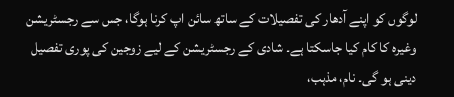لوگوں کو اپنے آدھار کی تفصیلات کے ساتھ سائن اپ کرنا ہوگا، جس سے رجسٹریشن وغیرہ کا کام کیا جاسکتا ہے۔ شادی کے رجسٹریشن کے لیے زوجین کی پوری تفصیل دینی ہو گی۔ نام، مذہب،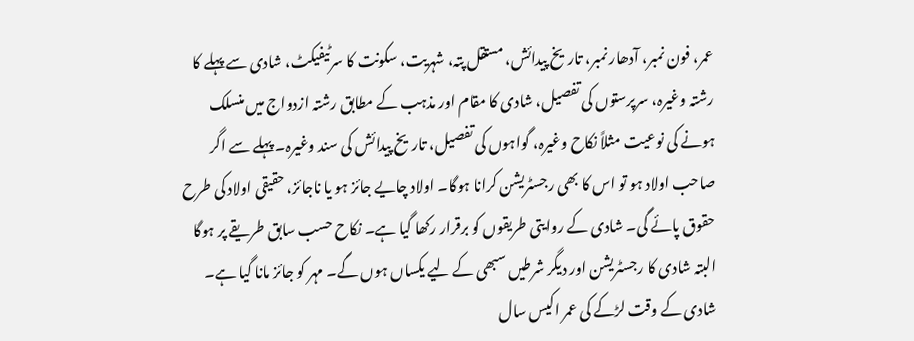عمر، فون نمبر، آدھار نمبر، تاریخ پیدائش، مستقل پتہ، شہریت، سکونت کا سرٹیفیکٹ، شادی سے پہلے کا رشتہ وغیرہ، سرپرستوں کی تفصیل، شادی کا مقام اور مذہب کے مطابق رشتہ ازدواج میں منسلک ہونے کی نوعیت مثلاً نکاح وغیرہ، گواہوں کی تفصیل، تاریخ پیدائش کی سند وغیرہ۔ پہلے سے اگر صاحب اولاد ہو تو اس کا بھی رجسٹریشن کرانا ہوگا۔ اولاد چایے جائز ہو یا ناجائز، حقیقی اولاد کی طرح حقوق پائے گی۔ شادی کے روایتی طریقوں کو برقرار رکھا گیا ہے۔ نکاح حسب سابق طریقے پر ہوگا البتہ شادی کا رجسٹریشن اور دیگر شرطیں سبھی کے لیے یکساں ہوں گے۔ مہر کو جائز مانا گیا ہے۔ شادی کے وقت لڑکے کی عمر اکیس سال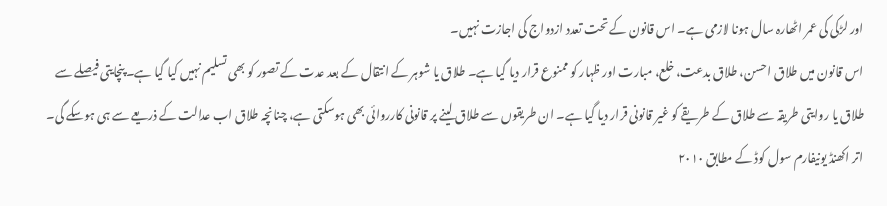اور لڑکی کی عمر اٹھارہ سال ہونا لازمی ہے۔ اس قانون کے تحت تعدد ازدواج کی اجازت نہیں۔
اس قانون میں طلاق احسن، طلاق بدعت، خلع، مبارت اور ظہار کو ممنوع قرار دیا گیا ہے۔ طلاق یا شوہر کے انتقال کے بعد عدت کے تصور کو بھی تسلیم نہیں کیا گیا ہے۔ پنچایتی فیصلے سے طلاق یا روایتی طریقہ سے طلاق کے طریقے کو غیر قانونی قرار دیا گیا ہے۔ ان طریقوں سے طلاق لینے پر قانونی کارروائی بھی ہوسکتی ہے، چنانچہ طلاق اب عدالت کے ذریعے سے ہی ہوسکے گی۔
اتر اکھنڈ یونیفارم سول کوڈ کے مطابق ۲۰۱۰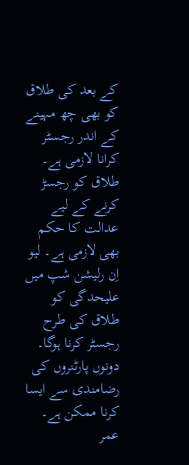کے بعد کی طلاق کو بھی چھ مہینے کے اندر رجسٹر کرانا لازمی ہے۔ طلاق کو رجسڑ کرنے کے لیے عدالت کا حکم بھی لازمی ہے۔ لیو اِن رلیشن شپ میں علیحدگی کو طلاق کی طرح رجسٹر کرنا ہوگا۔ دونوں پارٹنروں کی رضامندی سے ایسا کرنا ممکن ہے۔ عمر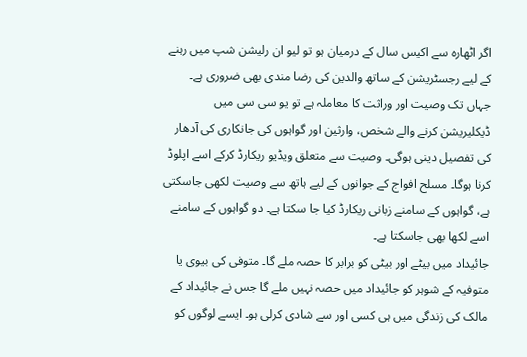اگر اٹھارہ سے اکیس سال کے درمیان ہو تو لیو ان رلیشن شپ میں رہنے کے لیے رجسٹریشن کے ساتھ والدین کی رضا مندی بھی ضروری ہے۔
جہاں تک وصیت اور وراثت کا معاملہ ہے تو یو سی سی میں ڈیکلیریشن کرنے والے شخص، وارثین اور گواہوں کی جانکاری کی آدھار کی تفصیل دینی ہوگی۔ وصیت سے متعلق ویڈیو ریکارڈ کرکے اسے اپلوڈ کرنا ہوگا۔ مسلح افواج کے جوانوں کے لیے ہاتھ سے وصیت لکھی جاسکتی ہے، گواہوں کے سامنے زبانی ریکارڈ کیا جا سکتا ہے۔ دو گواہوں کے سامنے اسے لکھا بھی جاسکتا ہے۔
جائیداد میں بیٹے اور بیٹی کو برابر کا حصہ ملے گا۔ متوفی کی بیوی یا متوفیہ کے شوہر کو جائیداد میں حصہ نہیں ملے گا جس نے جائیداد کے مالک کی زندگی میں ہی کسی اور سے شادی کرلی ہو۔ ایسے لوگوں کو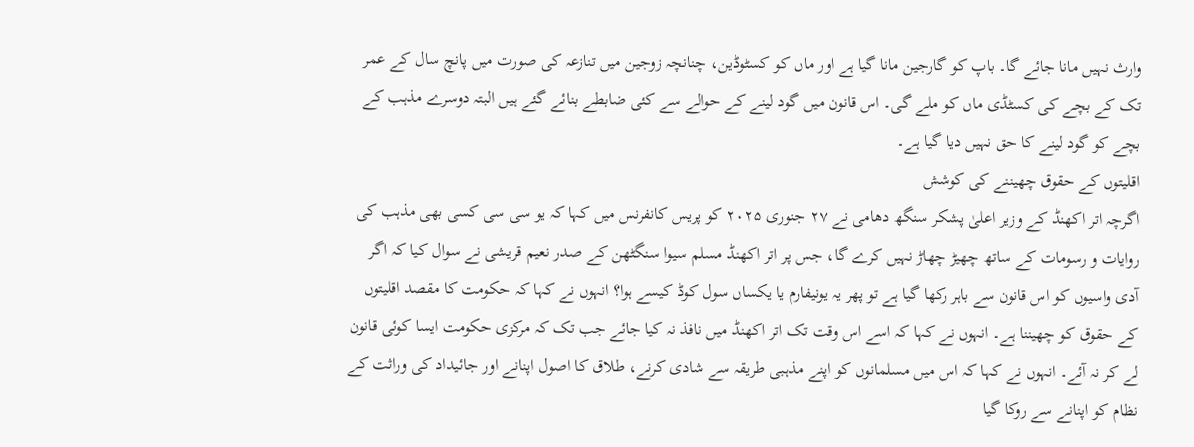وارث نہیں مانا جائے گا۔ باپ کو گارجین مانا گیا ہے اور ماں کو کسٹوڈین، چنانچہ زوجین میں تنازعہ کی صورت میں پانچ سال کے عمر تک کے بچے کی کسٹڈی ماں کو ملے گی۔ اس قانون میں گود لینے کے حوالے سے کئی ضابطے بنائے گئے ہیں البتہ دوسرے مذہب کے بچے کو گود لینے کا حق نہیں دیا گیا ہے۔
اقلیتوں کے حقوق چھیننے کی کوشش
اگرچہ اتر اکھنڈ کے وزیر اعلیٰ پشکر سنگھ دھامی نے ۲۷ جنوری ۲۰۲۵ کو پریس کانفرنس میں کہا کہ یو سی سی کسی بھی مذہب کی روایات و رسومات کے ساتھ چھیڑ چھاڑ نہیں کرے گا، جس پر اتر اکھنڈ مسلم سیوا سنگٹھن کے صدر نعیم قریشی نے سوال کیا کہ اگر آدی واسیوں کو اس قانون سے باہر رکھا گیا ہے تو پھر یہ یونیفارم یا یکساں سول کوڈ کیسے ہوا؟ انہوں نے کہا کہ حکومت کا مقصد اقلیتوں کے حقوق کو چھیننا ہے۔ انہوں نے کہا کہ اسے اس وقت تک اتر اکھنڈ میں نافذ نہ کیا جائے جب تک کہ مرکزی حکومت ایسا کوئی قانون لے کر نہ آئے۔ انہوں نے کہا کہ اس میں مسلمانوں کو اپنے مذہبی طریقہ سے شادی کرنے، طلاق کا اصول اپنانے اور جائیداد کی وراثت کے نظام کو اپنانے سے روکا گیا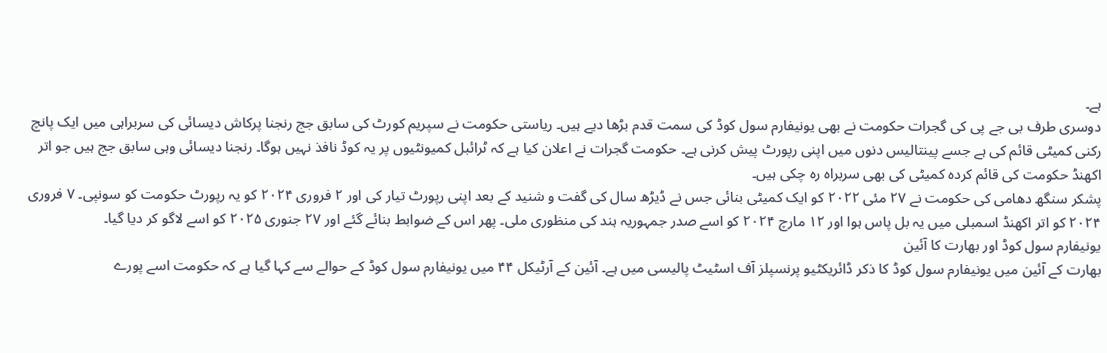ہے۔
دوسری طرف بی جے پی کی گجرات حکومت نے بھی یونیفارم سول کوڈ کی سمت قدم بڑھا دیے ہیں۔ ریاستی حکومت نے سپریم کورٹ کی سابق جج رنجنا پرکاش دیسائی کی سربراہی میں ایک پانچ رکنی کمیٹی قائم کی ہے جسے پینتالیس دنوں میں اپنی رپورٹ پیش کرنی ہے۔ حکومت گجرات نے اعلان کیا ہے کہ ٹرائبل کمیونٹیوں پر یہ کوڈ نافذ نہیں ہوگا۔ رنجنا دیسائی وہی سابق جج ہیں جو اتر اکھنڈ حکومت کی قائم کردہ کمیٹی کی بھی سربراہ رہ چکی ہیں۔
پشکر سنگھ دھامی کی حکومت نے ۲۷ مئی ۲۰۲۲ کو ایک کمیٹی بنائی جس نے ڈیڑھ سال کی گفت و شنید کے بعد اپنی رپورٹ تیار کی اور ۲ فروری ۲۰۲۴ کو یہ رپورٹ حکومت کو سونپی۔ ۷ فروری ۲۰۲۴ کو اتر اکھنڈ اسمبلی میں یہ بل پاس ہوا اور ۱۲ مارچ ۲۰۲۴ کو اسے صدر جمہوریہ ہند کی منظوری ملی۔ پھر اس کے ضوابط بنائے گئے اور ۲۷ جنوری ۲۰۲۵ کو اسے لاگو کر دیا گیا۔
یونیفارم سول کوڈ اور بھارت کا آئین
بھارت کے آئین میں یونیفارم سول کوڈ کا ذکر ڈائریکٹیو پرنسپلز آف اسٹیٹ پالیسی میں ہے۔ آئین کے آرٹیکل ۴۴ میں یونیفارم سول کوڈ کے حوالے سے کہا گیا ہے کہ حکومت اسے پورے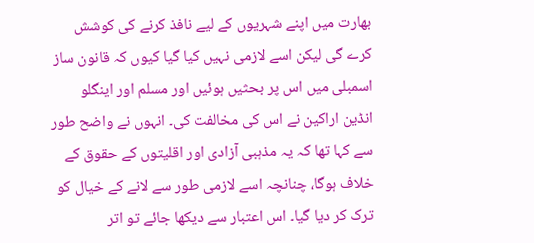بھارت میں اپنے شہریوں کے لیے نافذ کرنے کی کوشش کرے گی لیکن اسے لازمی نہیں کیا گیا کیوں کہ قانون ساز اسمبلی میں اس پر بحثیں ہوئیں اور مسلم اور اینگلو انڈین اراکین نے اس کی مخالفت کی۔ انہوں نے واضح طور سے کہا تھا کہ یہ مذہبی آزادی اور اقلیتوں کے حقوق کے خلاف ہوگا، چنانچہ اسے لازمی طور سے لانے کے خیال کو ترک کر دیا گیا۔ اس اعتبار سے دیکھا جائے تو اتر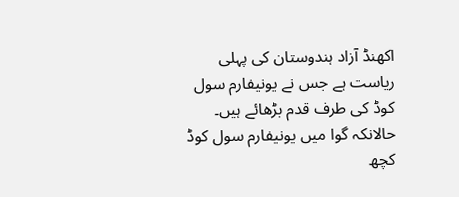اکھنڈ آزاد ہندوستان کی پہلی ریاست ہے جس نے یونیفارم سول کوڈ کی طرف قدم بڑھائے ہیں۔ حالانکہ گوا میں یونیفارم سول کوڈ کچھ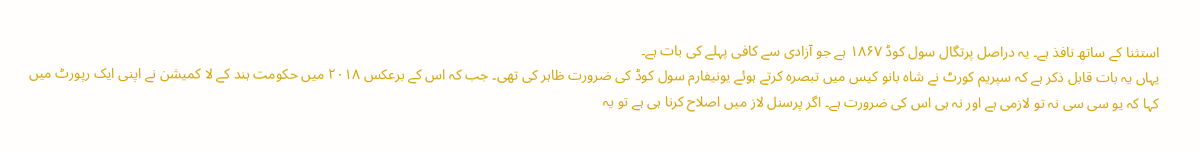استثنا کے ساتھ نافذ ہے۔ یہ دراصل پرتگال سول کوڈ ۱۸۶۷ ہے جو آزادی سے کافی پہلے کی بات ہے۔
یہاں یہ بات قابل ذکر ہے کہ سپریم کورٹ نے شاہ بانو کیس میں تبصرہ کرتے ہوئے یونیفارم سول کوڈ کی ضرورت ظاہر کی تھی۔ جب کہ اس کے برعکس ۲۰۱۸ میں حکومت ہند کے لا کمیشن نے اپنی ایک رپورٹ میں کہا کہ یو سی سی نہ تو لازمی ہے اور نہ ہی اس کی ضرورت ہے۔ اگر پرسنل لاز میں اصلاح کرنا ہی ہے تو یہ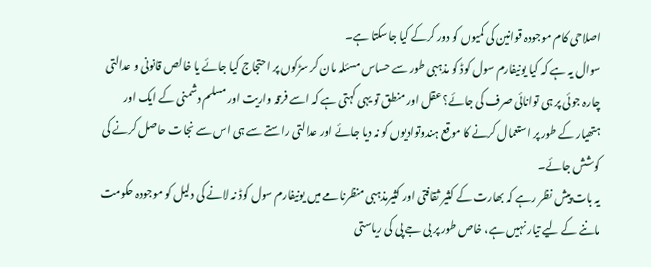اصلاحی کام موجودہ قوانین کی کمیوں کو دور کرکے کیا جاسکتا ہے۔
سوال یہ ہے کہ کیا یونیفارم سول کوڈ کو مذہبی طور سے حساس مسئلہ مان کر سڑکوں پر احتجاج کیا جائے یا خالص قانونی و عدالتی چارہ جوئی پر ہی توانائی صرف کی جائے؟ عقل اور منطق تو یہی کہتی ہے کہ اسے فرقہ واریت اور مسلم دشمنی کے ایک اور ہتھیار کے طور پر استعمال کرنے کا موقع ہندوتوادیوں کو نہ دیا جائے اور عدالتی راستے سے ہی اس سے نجات حاصل کرنے کی کوشش جائے۔
یہ بات پیش نظر رہے کہ بھارت کے کثیر ثقافتی اور کثیرمذہبی منظرنامے میں یونیفارم سول کوڈ نہ لانے کی دلیل کو موجودہ حکومت ماننے کے لیے تیار نہیں ہے، خاص طور پر بی جے پی کی ریاستی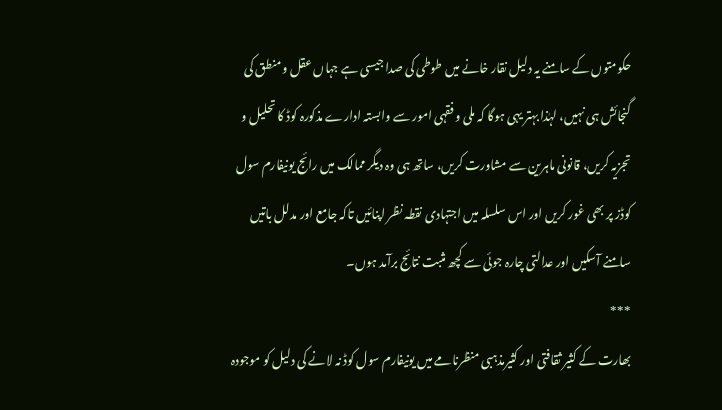حکومتوں کے سامنے یہ دلیل نقار خانے میں طوطی کی صدا جیسی ہے جہاں عقل و منطق کی گنجائش ہی نہیں، لہٰذا بہتر یہی ہوگا کہ ملی و فقہی امور سے وابستہ ادارے مذکورہ کوڈ کا تحلیل و تجزیہ کریں، قانونی ماہرین سے مشاورت کریں، ساتھ ہی وہ دیگر ممالک میں رائج یونیفارم سول کوڈز پر بھی غور کریں اور اس سلسلہ میں اجتہادی نقطہ نظر اپنائیں تاکہ جامع اور مدلل باتیں سامنے آسکیں اور عدالتی چارہ جوئی سے کچھ مثبت نتائج برآمد ہوں۔
***
بھارت کے کثیر ثقافتی اور کثیرمذہبی منظرنامے میں یونیفارم سول کوڈ نہ لانے کی دلیل کو موجودہ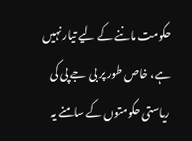حکومت ماننے کے لیے تیار نہیں ہے، خاص طور پر بی جے پی کی ریاستی حکومتوں کے سامنے یہ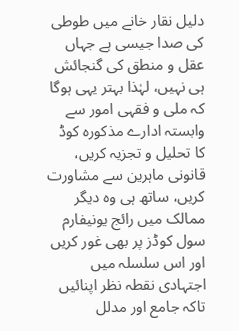دلیل نقار خانے میں طوطی کی صدا جیسی ہے جہاں عقل و منطق کی گنجائش ہی نہیں، لہٰذا بہتر یہی ہوگا کہ ملی و فقہی امور سے وابستہ ادارے مذکورہ کوڈ کا تحلیل و تجزیہ کریں، قانونی ماہرین سے مشاورت کریں، ساتھ ہی وہ دیگر ممالک میں رائج یونیفارم سول کوڈز پر بھی غور کریں اور اس سلسلہ میں اجتہادی نقطہ نظر اپنائیں تاکہ جامع اور مدلل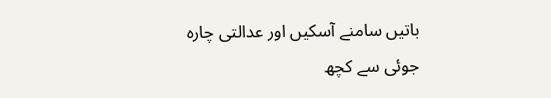باتیں سامنے آسکیں اور عدالتی چارہ جوئی سے کچھ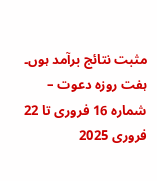مثبت نتائج برآمد ہوں۔
ہفت روزہ دعوت – شمارہ 16 فروری تا 22 فروری 2025